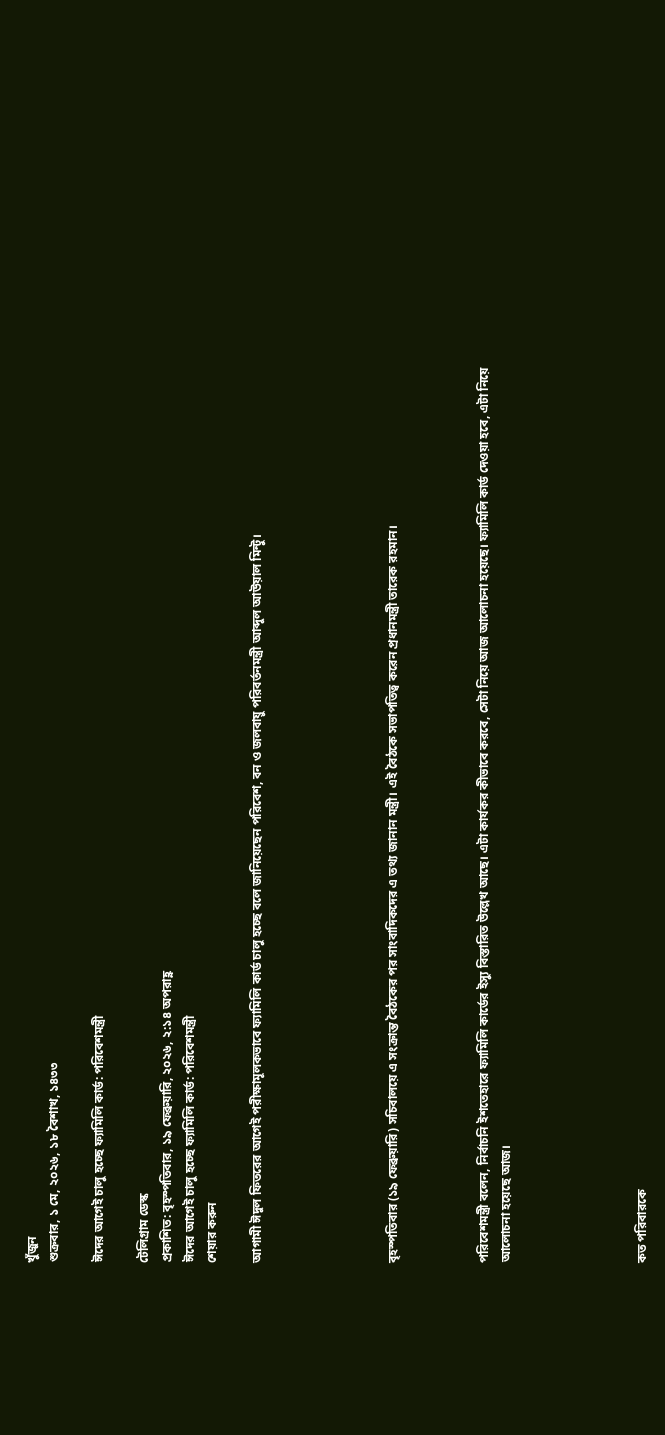খুঁজুন
শুক্রবার, ১ মে, ২০২৬, ১৮ বৈশাখ, ১৪৩৩

ঈদের আগেই চালু হচ্ছে ফ্যামিলি কার্ড: পরিবেশমন্ত্রী

টেলিগ্রাম ডেস্ক
প্রকাশিত: বৃহস্পতিবার, ১৯ ফেব্রুয়ারি, ২০২৬, ২:১৪ অপরাহ্ণ
ঈদের আগেই চালু হচ্ছে ফ্যামিলি কার্ড: পরিবেশমন্ত্রী
শেয়ার করুন

আগামী ঈদুল ফিতরের আগেই পরীক্ষামূলকভাবে ফ্যামিলি কার্ড চালু হচ্ছে বলে জানিয়েছেন পরিবেশ, বন ও জলবায়ু পরিবর্তনমন্ত্রী আব্দুল আউয়াল মিন্টু।





বৃহস্পতিবার (১৯ ফেব্রুয়ারি) সচিবালয়ে এ সংক্রান্ত বৈঠকের পর সাংবাদিকদের এ তথ্য জানান মন্ত্রী। এই বৈঠকে সভাপতিত্ব করেন প্রধানমন্ত্রী তারেক রহমান।



পরিবেশমন্ত্রী বলেন, নির্বাচনি ইশতেহারে ফ্যামিলি কার্ডের ইস্যু বিস্তারিত উল্লেখ আছে। এটা কার্যকর কীভাবে করবে, সেটা নিয়ে আজ আলোচনা হয়েছে। ফ্যামিলি কার্ড দেওয়া হবে, এটা নিয়ে আলোচনা হয়েছে আজ।





কত পরিবারকে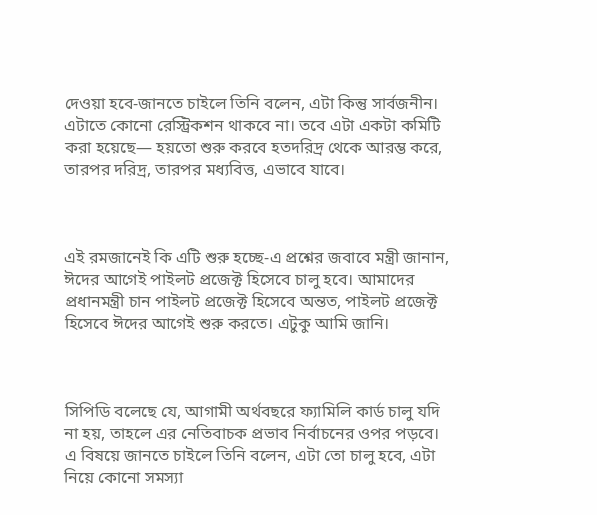দেওয়া হবে-জানতে চাইলে তিনি বলেন, এটা কিন্তু সার্বজনীন। এটাতে কোনো রেস্ট্রিকশন থাকবে না। তবে এটা একটা কমিটি করা হয়েছে— হয়তো শুরু করবে হতদরিদ্র থেকে আরম্ভ করে, তারপর দরিদ্র, তারপর মধ্যবিত্ত, এভাবে যাবে।



এই রমজানেই কি এটি শুরু হচ্ছে-এ প্রশ্নের জবাবে মন্ত্রী জানান, ঈদের আগেই পাইলট প্রজেক্ট হিসেবে চালু হবে। আমাদের প্রধানমন্ত্রী চান পাইলট প্রজেক্ট হিসেবে অন্তত, পাইলট প্রজেক্ট হিসেবে ঈদের আগেই শুরু করতে। এটুকু আমি জানি।



সিপিডি বলেছে যে, আগামী অর্থবছরে ফ্যামিলি কার্ড চালু যদি না হয়, তাহলে এর নেতিবাচক প্রভাব নির্বাচনের ওপর পড়বে। এ বিষয়ে জানতে চাইলে তিনি বলেন, এটা তো চালু হবে, এটা নিয়ে কোনো সমস্যা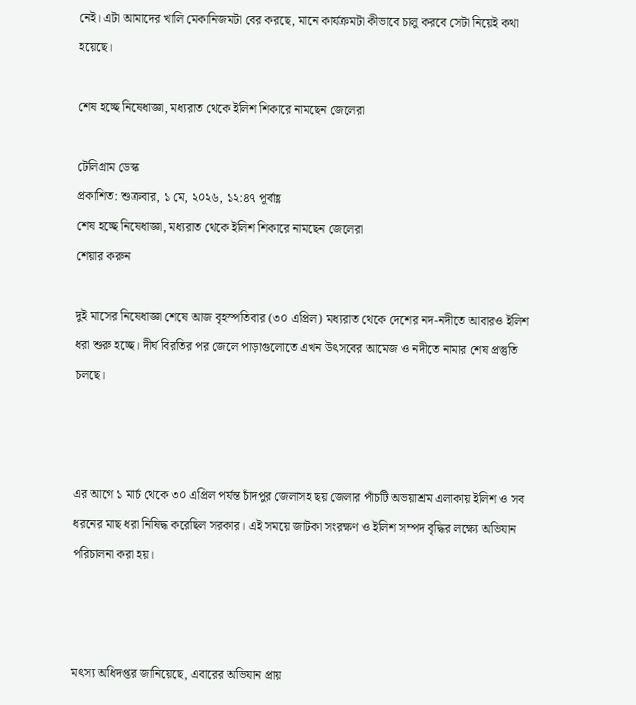নেই। এটা আমাদের খালি মেকানিজমটা বের করছে, মানে কার্যক্রমটা কীভাবে চালু করবে সেটা নিয়েই কথা হয়েছে।

শেষ হচ্ছে নিষেধাজ্ঞা, মধ্যরাত থেকে ইলিশ শিকারে নামছেন জেলেরা

টেলিগ্রাম ডেস্ক
প্রকাশিত: শুক্রবার, ১ মে, ২০২৬, ১২:৪৭ পূর্বাহ্ণ
শেষ হচ্ছে নিষেধাজ্ঞা, মধ্যরাত থেকে ইলিশ শিকারে নামছেন জেলেরা
শেয়ার করুন

দুই মাসের নিষেধাজ্ঞা শেষে আজ বৃহস্পতিবার (৩০ এপ্রিল) মধ্যরাত থেকে দেশের নদ-নদীতে আবারও ইলিশ ধরা শুরু হচ্ছে। দীর্ঘ বিরতির পর জেলে পাড়াগুলোতে এখন উৎসবের আমেজ ও নদীতে নামার শেষ প্রস্তুতি চলছে।



এর আগে ১ মার্চ থেকে ৩০ এপ্রিল পর্যন্ত চাঁদপুর জেলাসহ ছয় জেলার পাঁচটি অভয়াশ্রম এলাকায় ইলিশ ও সব ধরনের মাছ ধরা নিষিদ্ধ করেছিল সরকার। এই সময়ে জাটকা সংরক্ষণ ও ইলিশ সম্পদ বৃদ্ধির লক্ষ্যে অভিযান পরিচালনা করা হয়।



মৎস্য অধিদপ্তর জানিয়েছে, এবারের অভিযান প্রায়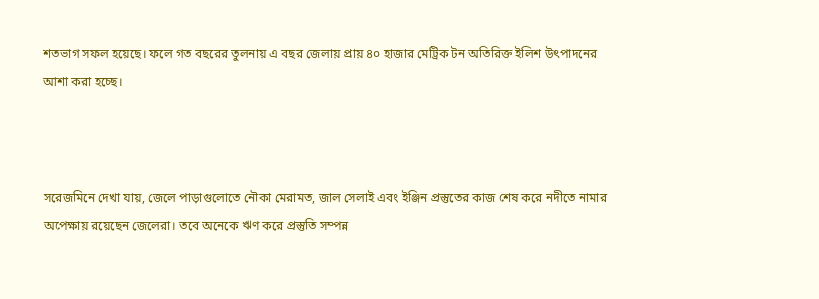শতভাগ সফল হয়েছে। ফলে গত বছরের তুলনায় এ বছর জেলায় প্রায় ৪০ হাজার মেট্রিক টন অতিরিক্ত ইলিশ উৎপাদনের আশা করা হচ্ছে।



সরেজমিনে দেখা যায়, জেলে পাড়াগুলোতে নৌকা মেরামত, জাল সেলাই এবং ইঞ্জিন প্রস্তুতের কাজ শেষ করে নদীতে নামার অপেক্ষায় রয়েছেন জেলেরা। তবে অনেকে ঋণ করে প্রস্তুতি সম্পন্ন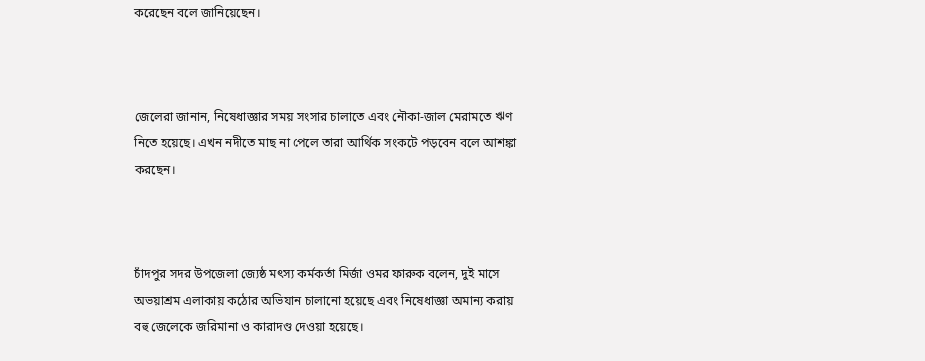করেছেন বলে জানিয়েছেন।



জেলেরা জানান, নিষেধাজ্ঞার সময় সংসার চালাতে এবং নৌকা-জাল মেরামতে ঋণ নিতে হয়েছে। এখন নদীতে মাছ না পেলে তারা আর্থিক সংকটে পড়বেন বলে আশঙ্কা করছেন।



চাঁদপুর সদর উপজেলা জ্যেষ্ঠ মৎস্য কর্মকর্তা মির্জা ওমর ফারুক বলেন, দুই মাসে অভয়াশ্রম এলাকায় কঠোর অভিযান চালানো হয়েছে এবং নিষেধাজ্ঞা অমান্য করায় বহু জেলেকে জরিমানা ও কারাদণ্ড দেওয়া হয়েছে।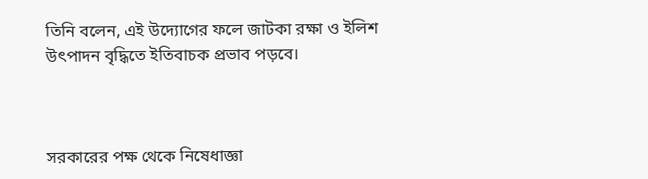তিনি বলেন, এই উদ্যোগের ফলে জাটকা রক্ষা ও ইলিশ উৎপাদন বৃদ্ধিতে ইতিবাচক প্রভাব পড়বে।



সরকারের পক্ষ থেকে নিষেধাজ্ঞা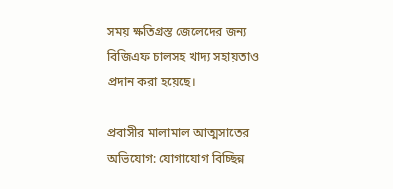সময় ক্ষতিগ্রস্ত জেলেদের জন্য বিজিএফ চালসহ খাদ্য সহায়তাও প্রদান করা হয়েছে।

প্রবাসীর মালামাল আত্মসাতের অভিযোগ: যোগাযোগ বিচ্ছিন্ন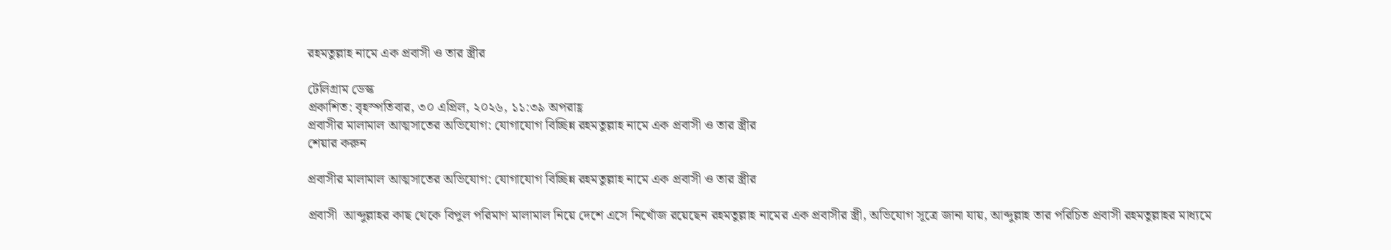রহমতুল্লাহ নামে এক প্রবাসী ও তার স্ত্রীর

টেলিগ্রাম ডেস্ক
প্রকাশিত: বৃহস্পতিবার, ৩০ এপ্রিল, ২০২৬, ১১:৩৯ অপরাহ্ণ
প্রবাসীর মালামাল আত্মসাতের অভিযোগ: যোগাযোগ বিচ্ছিন্ন রহমতুল্লাহ নামে এক প্রবাসী ও তার স্ত্রীর
শেয়ার করুন

প্রবাসীর মালামাল আত্মসাতের অভিযোগ: যোগাযোগ বিচ্ছিন্ন রহমতুল্লাহ নামে এক প্রবাসী ও তার স্ত্রীর

প্রবাসী  আব্দুল্লাহর কাছ থেকে বিপুল পরিমাণ মালামাল নিয়ে দেশে এসে নিখোঁজ রয়েছেন রহমতুল্লাহ নামের এক প্রবাসীর স্ত্রী, অভিযোগ সূত্রে জানা যায়, আব্দুল্লাহ তার পরিচিত প্রবাসী রহমতুল্লাহর মাধ্যমে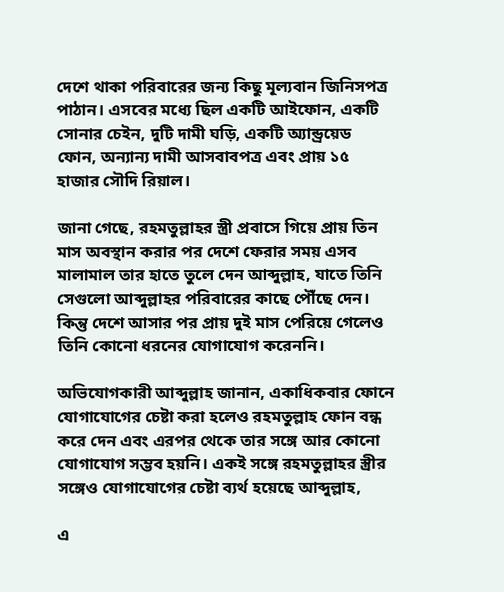দেশে থাকা পরিবারের জন্য কিছু মূল্যবান জিনিসপত্র পাঠান। এসবের মধ্যে ছিল একটি আইফোন, একটি সোনার চেইন, দুটি দামী ঘড়ি, একটি অ্যান্ড্রয়েড ফোন, অন্যান্য দামী আসবাবপত্র এবং প্রায় ১৫ হাজার সৌদি রিয়াল।

জানা গেছে, রহমতুল্লাহর স্ত্রী প্রবাসে গিয়ে প্রায় তিন মাস অবস্থান করার পর দেশে ফেরার সময় এসব মালামাল তার হাতে তুলে দেন আব্দুল্লাহ, যাতে তিনি সেগুলো আব্দুল্লাহর পরিবারের কাছে পৌঁছে দেন। কিন্তু দেশে আসার পর প্রায় দুই মাস পেরিয়ে গেলেও তিনি কোনো ধরনের যোগাযোগ করেননি।

অভিযোগকারী আব্দুল্লাহ জানান, একাধিকবার ফোনে যোগাযোগের চেষ্টা করা হলেও রহমতুল্লাহ ফোন বন্ধ করে দেন এবং এরপর থেকে তার সঙ্গে আর কোনো যোগাযোগ সম্ভব হয়নি। একই সঙ্গে রহমতুল্লাহর স্ত্রীর সঙ্গেও যোগাযোগের চেষ্টা ব্যর্থ হয়েছে আব্দুল্লাহ,

এ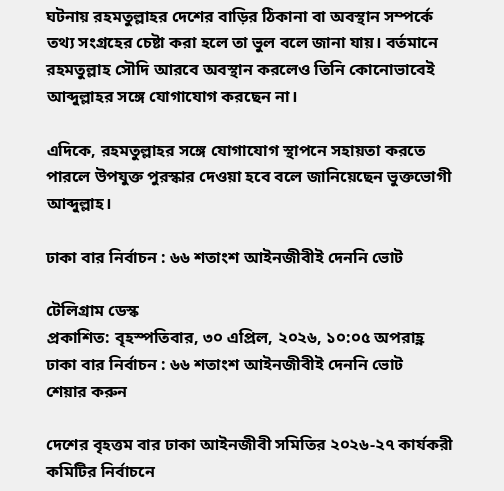ঘটনায় রহমতুল্লাহর দেশের বাড়ির ঠিকানা বা অবস্থান সম্পর্কে তথ্য সংগ্রহের চেষ্টা করা হলে তা ভুল বলে জানা যায়। বর্তমানে রহমতুল্লাহ সৌদি আরবে অবস্থান করলেও তিনি কোনোভাবেই আব্দুল্লাহর সঙ্গে যোগাযোগ করছেন না।

এদিকে, রহমতুল্লাহর সঙ্গে যোগাযোগ স্থাপনে সহায়তা করতে পারলে উপযুক্ত পুরস্কার দেওয়া হবে বলে জানিয়েছেন ভুক্তভোগী আব্দুল্লাহ।

ঢাকা বার নির্বাচন : ৬৬ শতাংশ আইনজীবীই দেননি ভোট

টেলিগ্রাম ডেস্ক
প্রকাশিত: বৃহস্পতিবার, ৩০ এপ্রিল, ২০২৬, ১০:০৫ অপরাহ্ণ
ঢাকা বার নির্বাচন : ৬৬ শতাংশ আইনজীবীই দেননি ভোট
শেয়ার করুন

দেশের বৃহত্তম বার ঢাকা আইনজীবী সমিতির ২০২৬-২৭ কার্যকরী কমিটির নির্বাচনে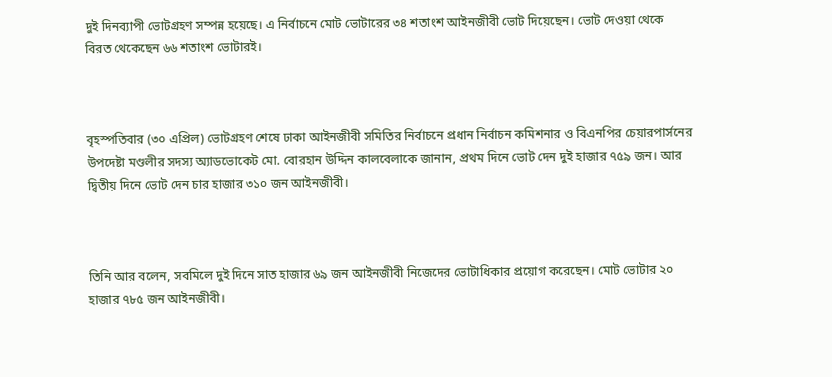দুই দিনব্যাপী ভোটগ্রহণ সম্পন্ন হয়েছে। এ নির্বাচনে মোট ভোটারের ৩৪ শতাংশ আইনজীবী ভোট দিয়েছেন। ভোট দেওয়া থেকে বিরত থেকেছেন ৬৬ শতাংশ ভোটারই।



বৃহস্পতিবার (৩০ এপ্রিল) ভোটগ্রহণ শেষে ঢাকা আইনজীবী সমিতির নির্বাচনে প্রধান নির্বাচন কমিশনার ও বিএনপির চেয়ারপার্সনের উপদেষ্টা মণ্ডলীর সদস্য অ্যাডভোকেট মো. বোরহান উদ্দিন কালবেলাকে জানান, প্রথম দিনে ভোট দেন দুই হাজার ৭৫৯ জন। আর দ্বিতীয় দিনে ভোট দেন চার হাজার ৩১০ জন আইনজীবী।



তিনি আর বলেন, সবমিলে দুই দিনে সাত হাজার ৬৯ জন আইনজীবী নিজেদের ভোটাধিকার প্রয়োগ করেছেন। মোট ভোটার ২০ হাজার ৭৮৫ জন আইনজীবী।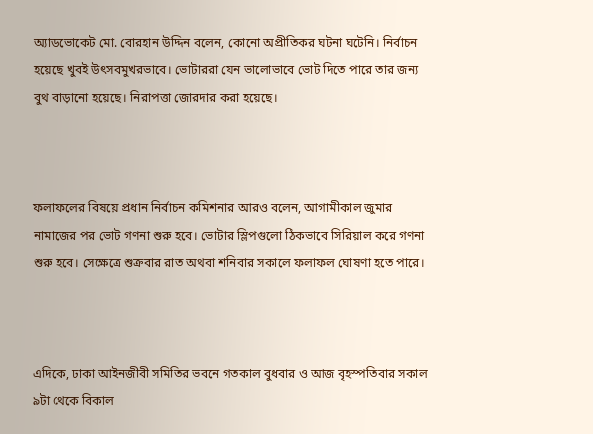অ্যাডভোকেট মো. বোরহান উদ্দিন বলেন, কোনো অপ্রীতিকর ঘটনা ঘটেনি। নির্বাচন হয়েছে খুবই উৎসবমুখরভাবে। ভোটাররা যেন ভালোভাবে ভোট দিতে পারে তার জন্য বুথ বাড়ানো হয়েছে। নিরাপত্তা জোরদার করা হয়েছে।



ফলাফলের বিষয়ে প্রধান নির্বাচন কমিশনার আরও বলেন, আগামীকাল জুমার নামাজের পর ভোট গণনা শুরু হবে। ভোটার স্লিপগুলো ঠিকভাবে সিরিয়াল করে গণনা শুরু হবে। সেক্ষেত্রে শুক্রবার রাত অথবা শনিবার সকালে ফলাফল ঘোষণা হতে পারে।



এদিকে, ঢাকা আইনজীবী সমিতির ভবনে গতকাল বুধবার ও আজ বৃহস্পতিবার সকাল ৯টা থেকে বিকাল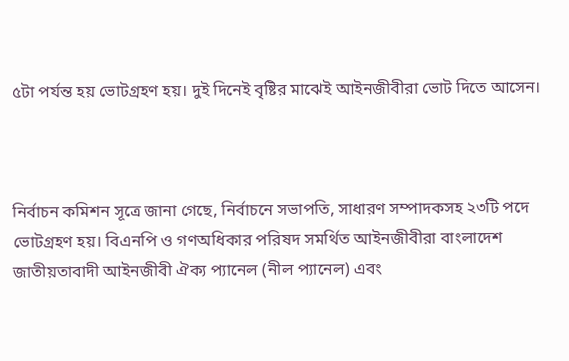৫টা পর্যন্ত হয় ভোটগ্রহণ হয়। দুই দিনেই বৃষ্টির মাঝেই আইনজীবীরা ভোট দিতে আসেন।



নির্বাচন কমিশন সূত্রে জানা গেছে, নির্বাচনে সভাপতি, সাধারণ সম্পাদকসহ ২৩টি পদে ভোটগ্রহণ হয়। বিএনপি ও গণঅধিকার পরিষদ সমর্থিত আইনজীবীরা বাংলাদেশ জাতীয়তাবাদী আইনজীবী ঐক্য প্যানেল (নীল প্যানেল) এবং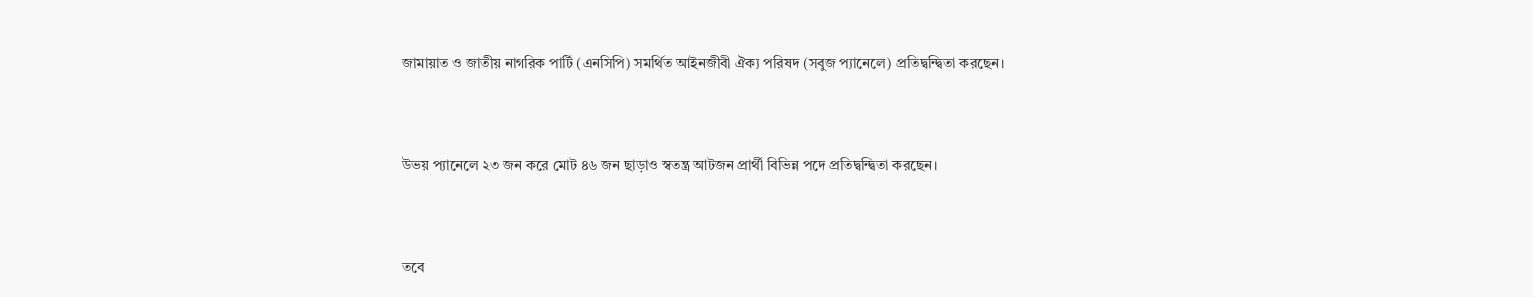জামায়াত ও জাতীয় নাগরিক পার্টি (এনসিপি) সমর্থিত আইনজীবী ঐক্য পরিষদ (সবুজ প্যানেলে) প্রতিদ্বন্দ্বিতা করছেন।



উভয় প্যানেলে ২৩ জন করে মোট ৪৬ জন ছাড়াও স্বতন্ত্র আটজন প্রার্থী বিভিন্ন পদে প্রতিদ্বন্দ্বিতা করছেন।



তবে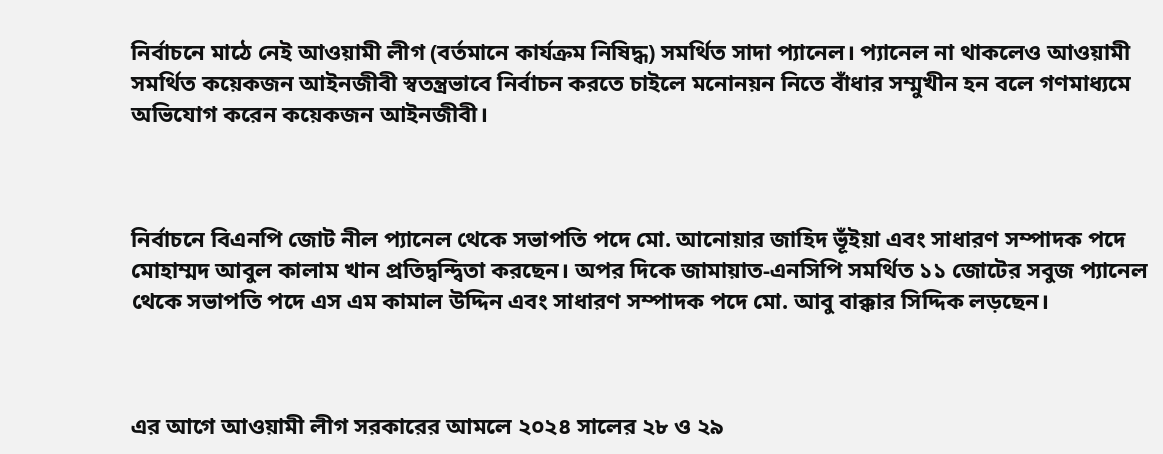নির্বাচনে মাঠে নেই আওয়ামী লীগ (বর্তমানে কার্যক্রম নিষিদ্ধ) সমর্থিত সাদা প্যানেল। প্যানেল না থাকলেও আওয়ামী সমর্থিত কয়েকজন আইনজীবী স্বতন্ত্রভাবে নির্বাচন করতে চাইলে মনোনয়ন নিতে বাঁধার সম্মুখীন হন বলে গণমাধ্যমে অভিযোগ করেন কয়েকজন আইনজীবী।



নির্বাচনে বিএনপি জোট নীল প্যানেল থেকে সভাপতি পদে মো. আনোয়ার জাহিদ ভূঁইয়া এবং সাধারণ সম্পাদক পদে মোহাম্মদ আবুল কালাম খান প্রতিদ্বন্দ্বিতা করছেন। অপর দিকে জামায়াত-এনসিপি সমর্থিত ১১ জোটের সবুজ প্যানেল থেকে সভাপতি পদে এস এম কামাল উদ্দিন এবং সাধারণ সম্পাদক পদে মো. আবু বাক্কার সিদ্দিক লড়ছেন।



এর আগে আওয়ামী লীগ সরকারের আমলে ২০২৪ সালের ২৮ ও ২৯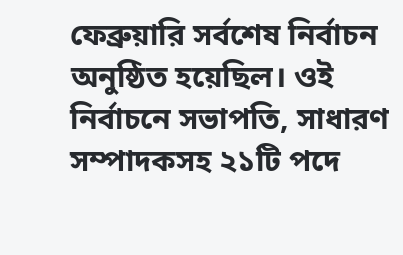ফেব্রুয়ারি সর্বশেষ নির্বাচন অনুষ্ঠিত হয়েছিল। ওই নির্বাচনে সভাপতি, সাধারণ সম্পাদকসহ ২১টি পদে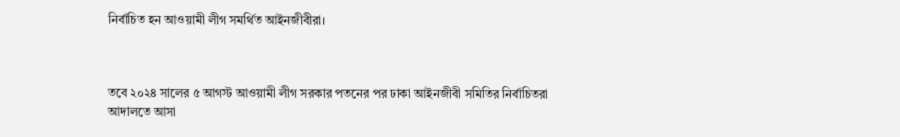নির্বাচিত হন আওয়ামী লীগ সমর্থিত আইনজীবীরা।



তবে ২০২৪ সালের ৫ আগস্ট আওয়ামী লীগ সরকার পতনের পর ঢাকা আইনজীবী সমিতির নির্বাচিতরা আদালতে আসা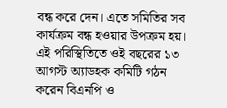বন্ধ করে দেন। এতে সমিতির সব কার্যক্রম বন্ধ হওয়ার উপক্রম হয়। এই পরিস্থিতিতে ওই বছরের ১৩ আগস্ট অ্যাডহক কমিটি গঠন করেন বিএনপি ও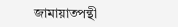জামায়াতপন্থী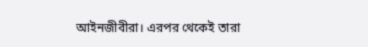আইনজীবীরা। এরপর থেকেই তারা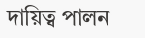দায়িত্ব পালন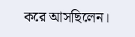করে আসছিলেন।